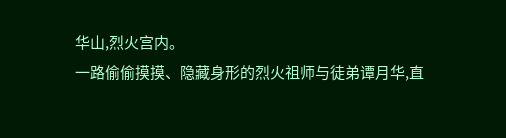华山,烈火宫内。
一路偷偷摸摸、隐藏身形的烈火祖师与徒弟谭月华,直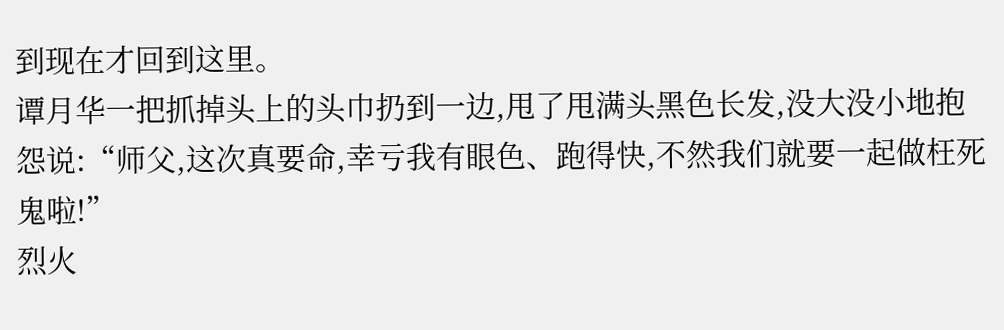到现在才回到这里。
谭月华一把抓掉头上的头巾扔到一边,甩了甩满头黑色长发,没大没小地抱怨说:“师父,这次真要命,幸亏我有眼色、跑得快,不然我们就要一起做枉死鬼啦!”
烈火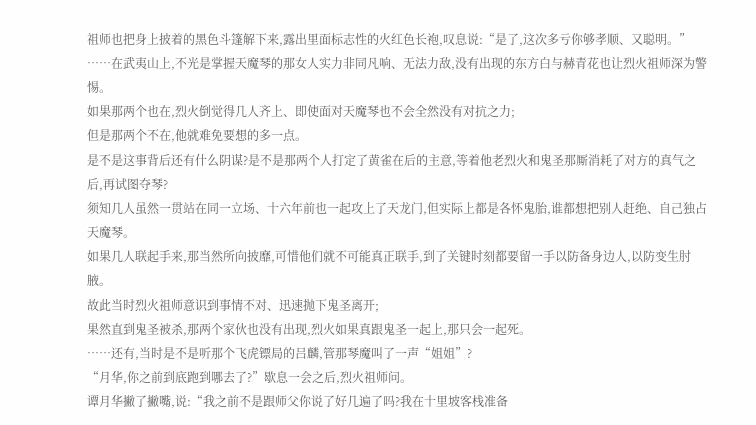祖师也把身上披着的黑色斗篷解下来,露出里面标志性的火红色长袍,叹息说:“是了,这次多亏你够孝顺、又聪明。”
……在武夷山上,不光是掌握天魔琴的那女人实力非同凡响、无法力敌,没有出现的东方白与赫青花也让烈火祖师深为警惕。
如果那两个也在,烈火倒觉得几人齐上、即使面对天魔琴也不会全然没有对抗之力;
但是那两个不在,他就难免要想的多一点。
是不是这事背后还有什么阴谋?是不是那两个人打定了黄雀在后的主意,等着他老烈火和鬼圣那厮消耗了对方的真气之后,再试图夺琴?
须知几人虽然一贯站在同一立场、十六年前也一起攻上了天龙门,但实际上都是各怀鬼胎,谁都想把别人赶绝、自己独占天魔琴。
如果几人联起手来,那当然所向披靡,可惜他们就不可能真正联手,到了关键时刻都要留一手以防备身边人,以防变生肘腋。
故此当时烈火祖师意识到事情不对、迅速抛下鬼圣离开;
果然直到鬼圣被杀,那两个家伙也没有出现,烈火如果真跟鬼圣一起上,那只会一起死。
……还有,当时是不是听那个飞虎镖局的吕麟,管那琴魔叫了一声“姐姐”?
“月华,你之前到底跑到哪去了?”歇息一会之后,烈火祖师问。
谭月华撇了撇嘴,说:“我之前不是跟师父你说了好几遍了吗?我在十里坡客栈准备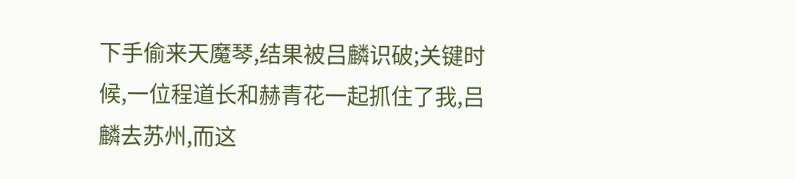下手偷来天魔琴,结果被吕麟识破;关键时候,一位程道长和赫青花一起抓住了我,吕麟去苏州,而这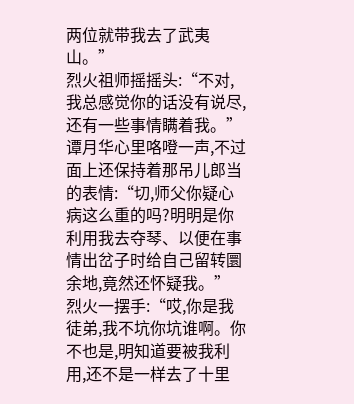两位就带我去了武夷山。”
烈火祖师摇摇头:“不对,我总感觉你的话没有说尽,还有一些事情瞒着我。”
谭月华心里咯噔一声,不过面上还保持着那吊儿郎当的表情:“切,师父你疑心病这么重的吗?明明是你利用我去夺琴、以便在事情出岔子时给自己留转圜余地,竟然还怀疑我。”
烈火一摆手:“哎,你是我徒弟,我不坑你坑谁啊。你不也是,明知道要被我利用,还不是一样去了十里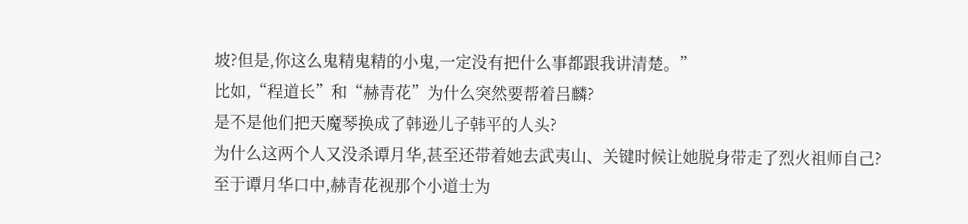坡?但是,你这么鬼精鬼精的小鬼,一定没有把什么事都跟我讲清楚。”
比如,“程道长”和“赫青花”为什么突然要帮着吕麟?
是不是他们把天魔琴换成了韩逊儿子韩平的人头?
为什么这两个人又没杀谭月华,甚至还带着她去武夷山、关键时候让她脱身带走了烈火祖师自己?
至于谭月华口中,赫青花视那个小道士为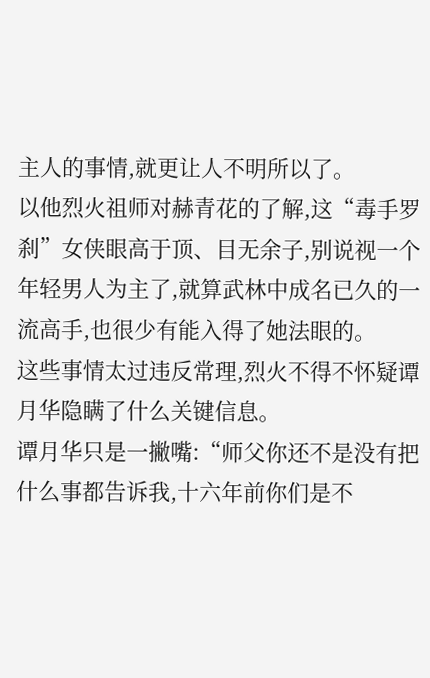主人的事情,就更让人不明所以了。
以他烈火祖师对赫青花的了解,这“毒手罗刹”女侠眼高于顶、目无余子,别说视一个年轻男人为主了,就算武林中成名已久的一流高手,也很少有能入得了她法眼的。
这些事情太过违反常理,烈火不得不怀疑谭月华隐瞒了什么关键信息。
谭月华只是一撇嘴:“师父你还不是没有把什么事都告诉我,十六年前你们是不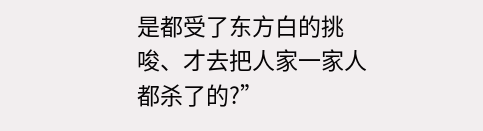是都受了东方白的挑唆、才去把人家一家人都杀了的?”